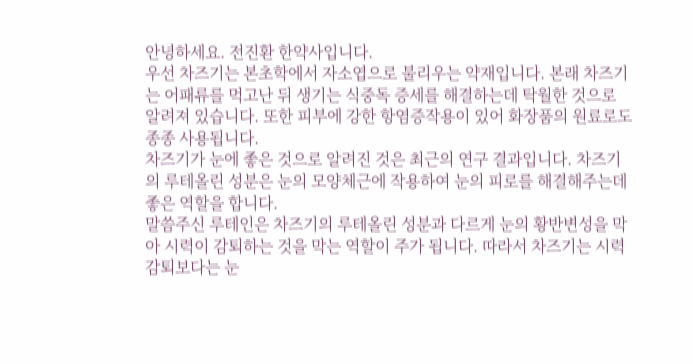안녕하세요. 전진환 한약사입니다.
우선 차즈기는 본초학에서 자소엽으로 불리우는 약재입니다. 본래 차즈기는 어패류를 먹고난 뒤 생기는 식중독 증세를 해결하는데 탁월한 것으로 알려져 있습니다. 또한 피부에 강한 항염증작용이 있어 화장품의 원료로도 종종 사용됩니다.
차즈기가 눈에 좋은 것으로 알려진 것은 최근의 연구 결과입니다. 차즈기의 루테올린 성분은 눈의 모양체근에 작용하여 눈의 피로를 해결해주는데 좋은 역할을 합니다.
말씀주신 루테인은 차즈기의 루테올린 성분과 다르게 눈의 황반변성을 막아 시력이 감퇴하는 것을 막는 역할이 주가 됩니다. 따라서 차즈기는 시력감퇴보다는 눈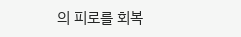의 피로를 회복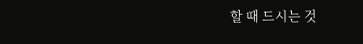할 때 드시는 것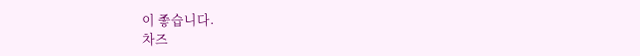이 좋습니다.
차즈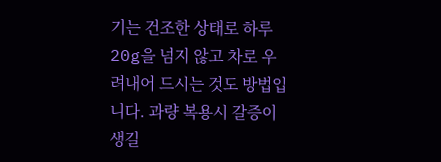기는 건조한 상태로 하루 20g을 넘지 않고 차로 우려내어 드시는 것도 방법입니다. 과량 복용시 갈증이 생길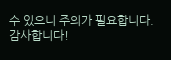수 있으니 주의가 필요합니다.
감사합니다!